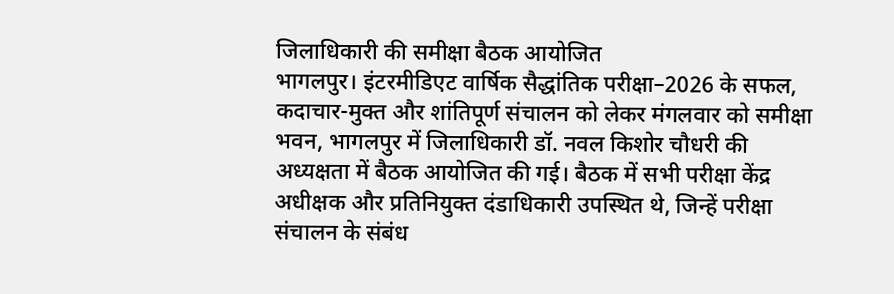जिलाधिकारी की समीक्षा बैठक आयोजित
भागलपुर। इंटरमीडिएट वार्षिक सैद्धांतिक परीक्षा–2026 के सफल, कदाचार-मुक्त और शांतिपूर्ण संचालन को लेकर मंगलवार को समीक्षा भवन, भागलपुर में जिलाधिकारी डॉ. नवल किशोर चौधरी की अध्यक्षता में बैठक आयोजित की गई। बैठक में सभी परीक्षा केंद्र अधीक्षक और प्रतिनियुक्त दंडाधिकारी उपस्थित थे, जिन्हें परीक्षा संचालन के संबंध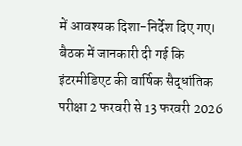में आवश्यक दिशा-निर्देश दिए गए।
बैठक में जानकारी दी गई कि इंटरमीडिएट की वार्षिक सैद्धांतिक परीक्षा 2 फरवरी से 13 फरवरी 2026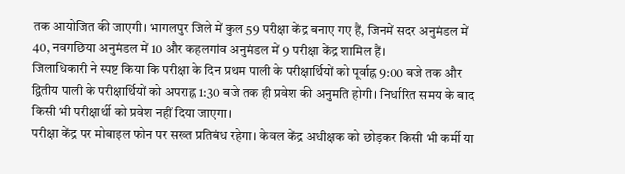तक आयोजित की जाएगी। भागलपुर जिले में कुल 59 परीक्षा केंद्र बनाए गए हैं, जिनमें सदर अनुमंडल में 40, नवगछिया अनुमंडल में 10 और कहलगांव अनुमंडल में 9 परीक्षा केंद्र शामिल हैं।
जिलाधिकारी ने स्पष्ट किया कि परीक्षा के दिन प्रथम पाली के परीक्षार्थियों को पूर्वाह्न 9:00 बजे तक और द्वितीय पाली के परीक्षार्थियों को अपराह्न 1:30 बजे तक ही प्रवेश की अनुमति होगी। निर्धारित समय के बाद किसी भी परीक्षार्थी को प्रवेश नहीं दिया जाएगा।
परीक्षा केंद्र पर मोबाइल फोन पर सख्त प्रतिबंध रहेगा। केवल केंद्र अधीक्षक को छोड़कर किसी भी कर्मी या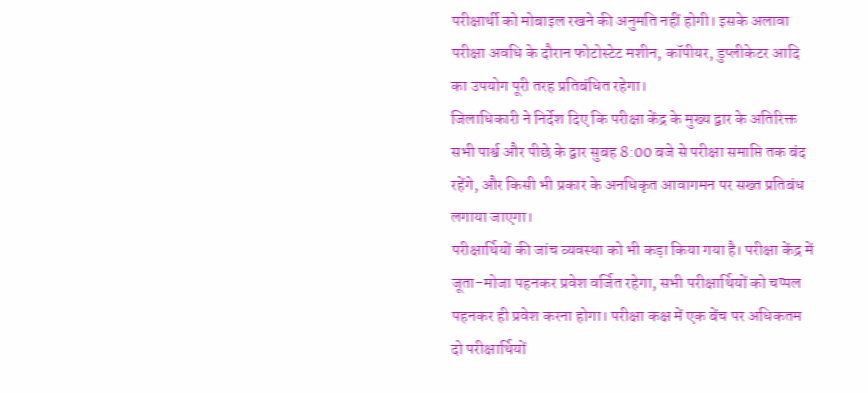परीक्षार्थी को मोबाइल रखने की अनुमति नहीं होगी। इसके अलावा परीक्षा अवधि के दौरान फोटोस्टेट मशीन, कॉपीयर, डुप्लीकेटर आदि का उपयोग पूरी तरह प्रतिबंधित रहेगा।
जिलाधिकारी ने निर्देश दिए कि परीक्षा केंद्र के मुख्य द्वार के अतिरिक्त सभी पार्श्व और पीछे के द्वार सुबह 8:00 बजे से परीक्षा समाप्ति तक बंद रहेंगे, और किसी भी प्रकार के अनधिकृत आवागमन पर सख्त प्रतिबंध लगाया जाएगा।
परीक्षार्थियों की जांच व्यवस्था को भी कड़ा किया गया है। परीक्षा केंद्र में जूता-मोजा पहनकर प्रवेश वर्जित रहेगा, सभी परीक्षार्थियों को चप्पल पहनकर ही प्रवेश करना होगा। परीक्षा कक्ष में एक बेंच पर अधिकतम दो परीक्षार्थियों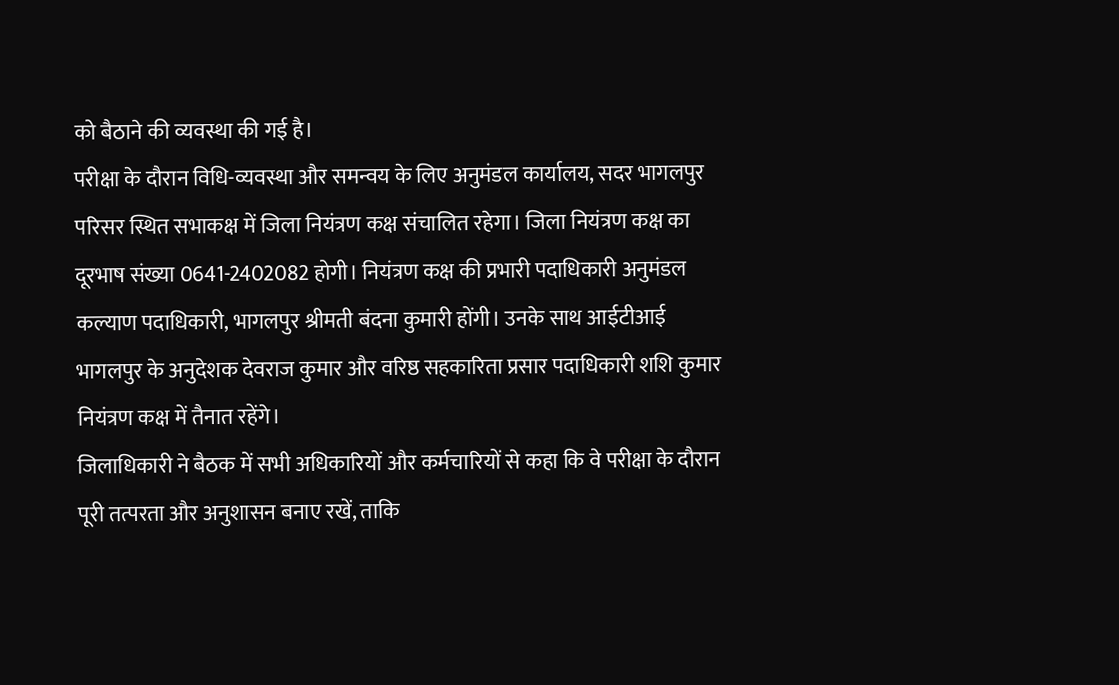को बैठाने की व्यवस्था की गई है।
परीक्षा के दौरान विधि-व्यवस्था और समन्वय के लिए अनुमंडल कार्यालय, सदर भागलपुर परिसर स्थित सभाकक्ष में जिला नियंत्रण कक्ष संचालित रहेगा। जिला नियंत्रण कक्ष का दूरभाष संख्या 0641-2402082 होगी। नियंत्रण कक्ष की प्रभारी पदाधिकारी अनुमंडल कल्याण पदाधिकारी, भागलपुर श्रीमती बंदना कुमारी होंगी। उनके साथ आईटीआई भागलपुर के अनुदेशक देवराज कुमार और वरिष्ठ सहकारिता प्रसार पदाधिकारी शशि कुमार नियंत्रण कक्ष में तैनात रहेंगे।
जिलाधिकारी ने बैठक में सभी अधिकारियों और कर्मचारियों से कहा कि वे परीक्षा के दौरान पूरी तत्परता और अनुशासन बनाए रखें, ताकि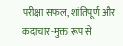परीक्षा सफल, शांतिपूर्ण और कदाचार-मुक्त रूप से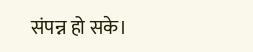संपन्न हो सके।